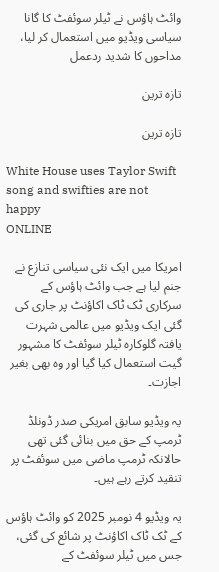وائٹ ہاؤس نے ٹیلر سوئفٹ کا گانا سیاسی ویڈیو میں استعمال کر لیا، مداحوں کا شدید ردعمل

تازہ ترین

تازہ ترین

White House uses Taylor Swift song and swifties are not happy
ONLINE

امریکا میں ایک نئی سیاسی تنازع نے جنم لیا ہے جب وائٹ ہاؤس کے سرکاری ٹک ٹاک اکاؤنٹ پر جاری کی گئی ایک ویڈیو میں عالمی شہرت یافتہ گلوکارہ ٹیلر سوئفٹ کا مشہور گیت استعمال کیا گیا اور وہ بھی بغیر اجازت۔

یہ ویڈیو سابق امریکی صدر ڈونلڈ ٹرمپ کے حق میں بنائی گئی تھی حالانکہ ٹرمپ ماضی میں سوئفٹ پر تنقید کرتے رہے ہیں۔

یہ ویڈیو 4 نومبر 2025 کو وائٹ ہاؤس کے ٹک ٹاک اکاؤنٹ پر شائع کی گئی، جس میں ٹیلر سوئفٹ کے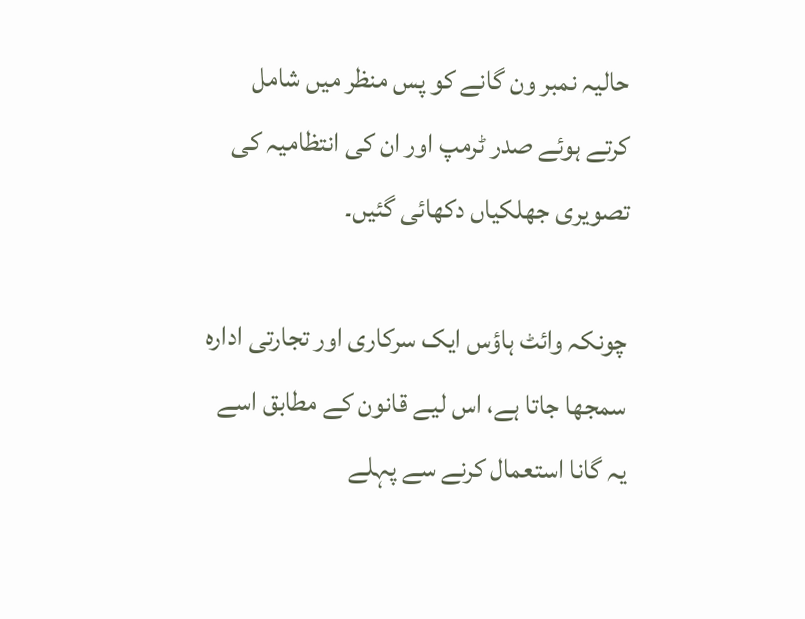حالیہ نمبر ون گانے کو پس منظر میں شامل کرتے ہوئے صدر ٹرمپ اور ان کی انتظامیہ کی تصویری جھلکیاں دکھائی گئیں۔

چونکہ وائٹ ہاؤس ایک سرکاری اور تجارتی ادارہ سمجھا جاتا ہے، اس لیے قانون کے مطابق اسے یہ گانا استعمال کرنے سے پہلے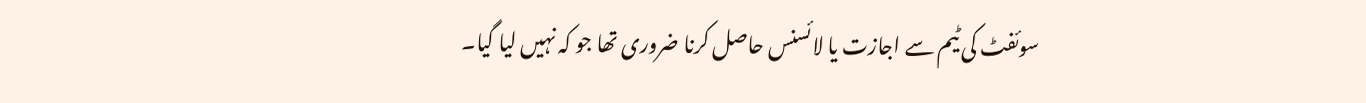سوئفٹ کی ٹیم سے اجازت یا لائسنس حاصل کرنا ضروری تھا جو کہ نہیں لیا گیا۔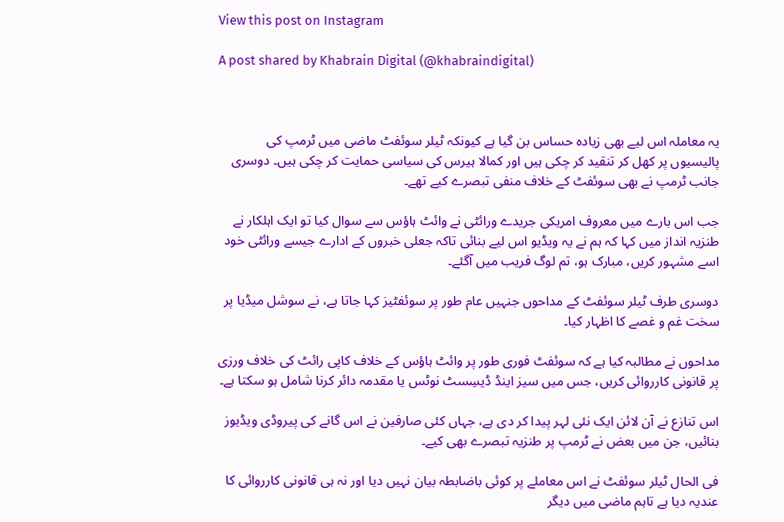View this post on Instagram

A post shared by Khabrain Digital (@khabraindigital)



یہ معاملہ اس لیے بھی زیادہ حساس بن گیا ہے کیونکہ ٹیلر سوئفٹ ماضی میں ٹرمپ کی پالیسیوں پر کھل کر تنقید کر چکی ہیں اور کمالا ہیرس کی سیاسی حمایت کر چکی ہیں۔ دوسری جانب ٹرمپ نے بھی سوئفٹ کے خلاف منفی تبصرے کیے تھے۔

جب اس بارے میں معروف امریکی جریدے ورائٹی نے وائٹ ہاؤس سے سوال کیا تو ایک اہلکار نے طنزیہ انداز میں کہا کہ ہم نے یہ ویڈیو اس لیے بنائی تاکہ جعلی خبروں کے ادارے جیسے ورائٹی خود اسے مشہور کریں، مبارک ہو، تم لوگ فریب میں آگئے۔

دوسری طرف ٹیلر سوئفٹ کے مداحوں جنہیں عام طور پر سوئفٹیز کہا جاتا ہے، نے سوشل میڈیا پر سخت غم و غصے کا اظہار کیا۔

مداحوں نے مطالبہ کیا ہے کہ سوئفٹ فوری طور پر وائٹ ہاؤس کے خلاف کاپی رائٹ کی خلاف ورزی پر قانونی کارروائی کریں، جس میں سیز اینڈ ڈیسِسٹ نوٹس یا مقدمہ دائر کرنا شامل ہو سکتا ہے۔

اس تنازع نے آن لائن ایک نئی لہر پیدا کر دی ہے، جہاں کئی صارفین نے اس گانے کی پیروڈی ویڈیوز بنائیں، جن میں بعض نے ٹرمپ پر طنزیہ تبصرے بھی کیے۔

فی الحال ٹیلر سوئفٹ نے اس معاملے پر کوئی باضابطہ بیان نہیں دیا اور نہ ہی قانونی کارروائی کا عندیہ دیا ہے تاہم ماضی میں دیگر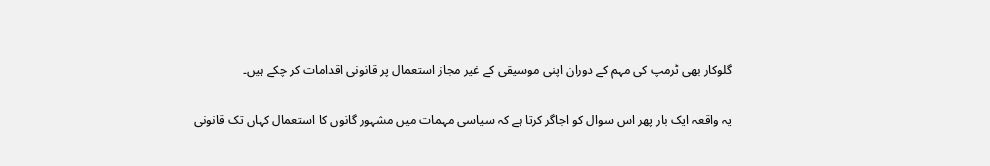گلوکار بھی ٹرمپ کی مہم کے دوران اپنی موسیقی کے غیر مجاز استعمال پر قانونی اقدامات کر چکے ہیں۔

یہ واقعہ ایک بار پھر اس سوال کو اجاگر کرتا ہے کہ سیاسی مہمات میں مشہور گانوں کا استعمال کہاں تک قانونی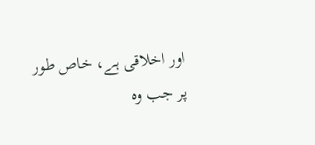اور اخلاقی ہے، خاص طور پر جب وہ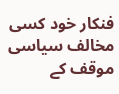فنکار خود کسی مخالف سیاسی موقف کے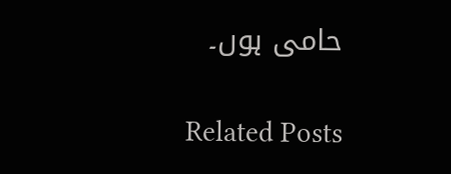حامی ہوں۔

Related Posts